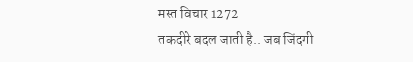मस्त विचार 1272
तकदीरे बदल जाती है.. जब जिंदगी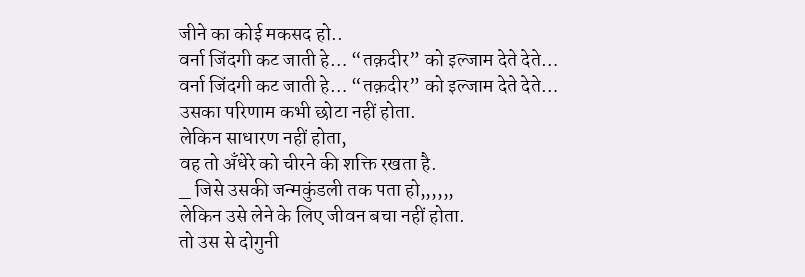जीने का कोई मकसद हो..
वर्ना जिंदगी कट जाती हे… “तक़दीर” को इल्जाम देते देते…
वर्ना जिंदगी कट जाती हे… “तक़दीर” को इल्जाम देते देते…
उसका परिणाम कभी छोटा नहीं होता.
लेकिन साधारण नहीं होता,
वह तो अँधेरे को चीरने की शक्ति रखता है.
_ जिसे उसकी जन्मकुंडली तक पता हो,,,,,,
लेकिन उसे लेने के लिए जीवन बचा नहीं होता.
तो उस से दोगुनी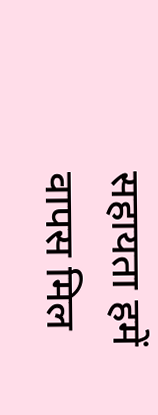सहायता हमें वापस मिल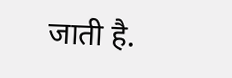जाती है.